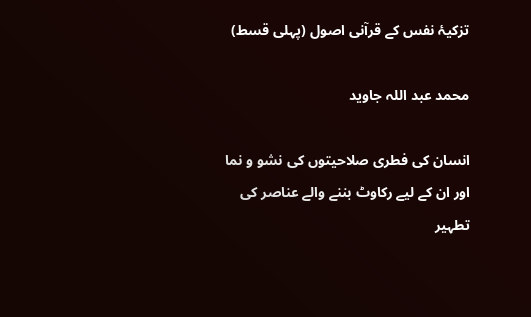تزکیۂ نفس کے قرآنی اصول (پہلی قسط)

محمد عبد اللہ جاوید

انسان کی فطری صلاحیتوں کی نشو و نما اور ان کے لیے رکاوٹ بننے والے عناصر کی تطہیر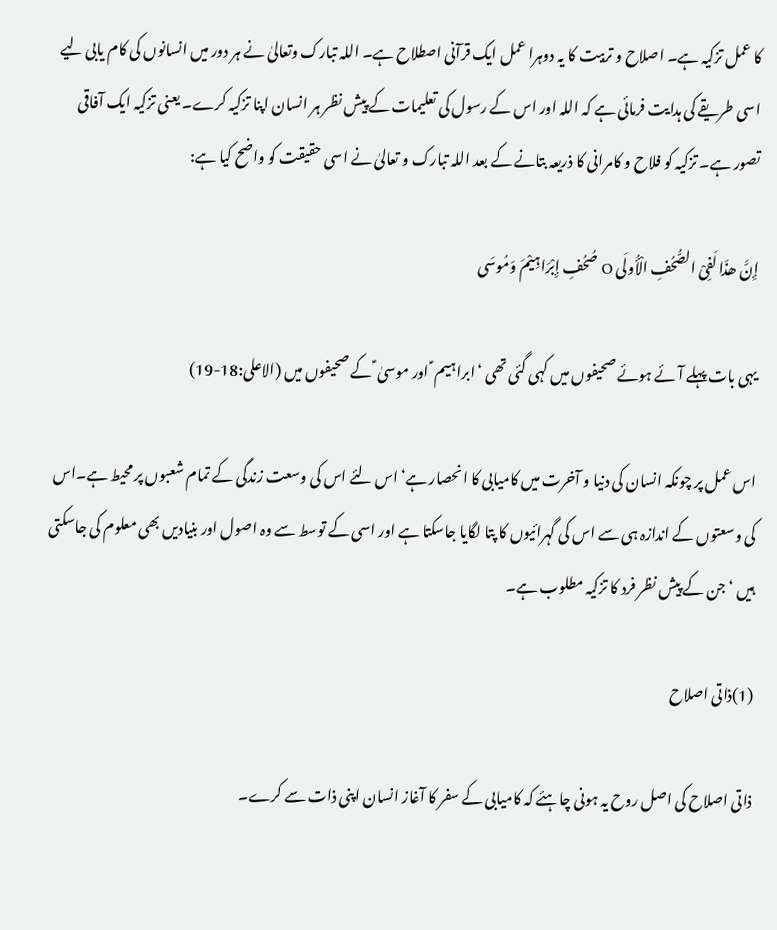کا عمل تزکیہ ہے۔ اصلاح و تربیت کا یہ دوہرا عمل ایک قرآنی اصطلاح ہے۔ اللہ تبارک وتعالیٰ نے ہر دور میں انسانوں کی کام یابی لیے اسی طریقے کی ہدایت فرمائی ہے کہ اللہ اور اس کے رسول کی تعلیمات کے پیش نظر ہر انسان اپنا تزکیہ کرے۔ یعنی تزکیہ ایک آفاقی تصور ہے۔ تزکیہ کو فلاح و کامرانی کا ذریعہ بتانے کے بعد اللہ تبارک و تعالیٰ نے اسی حقیقت کو واضح کیا ہے:

إِنَّ ھذَا لَفِیْ الصُّحُفِ الْأُولَی O صُحُفِ إِبْرَاہِیْمَ وَمُوسَی

یہی بات پہلے آئے ہوئے صحیفوں میں کہی گئی تھی ‘ابراہیم ؑ اور موسیٰ ؑ کے صحیفوں میں (الاعلی:18-19)

اس عمل پر چونکہ انسان کی دنیا و آخرت میں کامیابی کا انحصار ہے‘ اس لئے اس کی وسعت زندگی کے تمام شعبوں پر محیط ہے۔اس کی وسعتوں کے اندازہ ہی سے اس کی گہرائیوں کا پتا لگایا جاسکتا ہے اور اسی کے توسط سے وہ اصول اور بنیادیں بھی معلوم کی جاسکتی ہیں ‘ جن کے پیش نظر فرد کا تزکیہ مطلوب ہے۔

(1)ذاتی اصلاح

ذاتی اصلاح کی اصل روح یہ ہونی چاہئے کہ کامیابی کے سفر کا آغاز انسان اپنی ذات سے کرے۔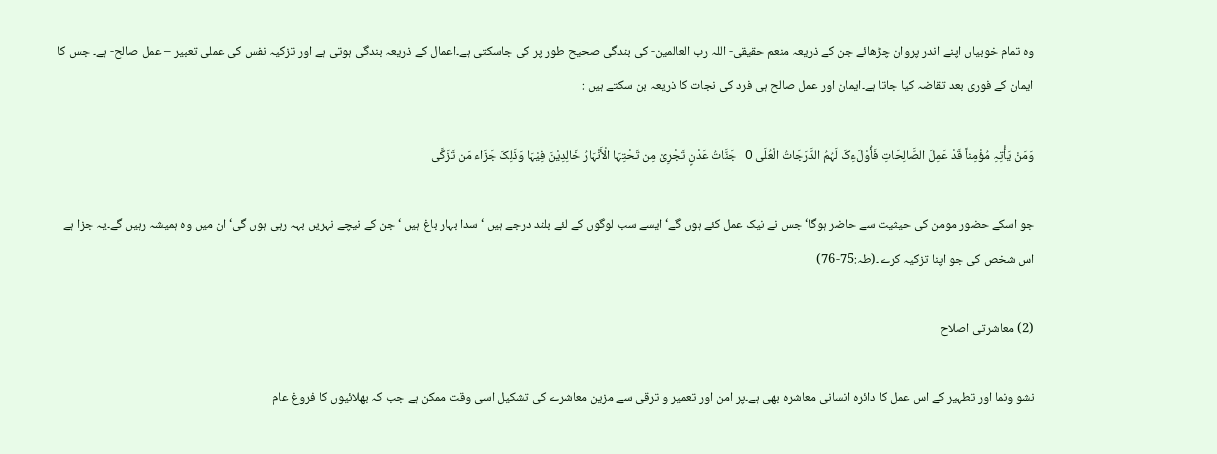وہ تمام خوبیاں اپنے اندر پروان چڑھائے جن کے ذریعہ منعم حقیقی- اللہ رب العالمین- کی بندگی صحیح طور پر کی جاسکتی ہے۔اعمال کے ذریعہ بندگی ہوتی ہے اور تزکیہ نفس کی عملی تعبیر – عمل صالح- ہے۔ جس کا ایمان کے فوری بعد تقاضہ کیا جاتا ہے۔ایمان اور عمل صالح ہی فرد کی نجات کا ذریعہ بن سکتے ہیں :

وَمَنْ یَأْتِہِ مُؤْمِناً قَدْ عَمِلَ الصَّالِحَاتِ فَأُوْلَءِکَ لَہُمُ الدَّرَجَاتُ الْعُلَی O جَنَّاتُ عَدْنٍ تَجْرِیْ مِن تَحْتِہَا الْأَنْہَارُ خَالِدِیْنَ فِیْہَا وَذَلِکَ جَزَاء مَن تَزَکَّی

جو اسکے حضور مومن کی حیثیت سے حاضر ہوگا‘ جس نے نیک عمل کئے ہوں گے‘ ایسے سب لوگوں کے لئے بلند درجے ہیں ‘سدا بہار باغ ہیں ‘ جن کے نیچے نہریں بہہ رہی ہوں گی‘ ان میں وہ ہمیشہ رہیں گے۔یہ جزا ہے اس شخص کی جو اپنا تزکیہ کرے۔(طہ:75-76)

(2) معاشرتی اصلاح

نشو ونما اور تطہیر کے اس عمل کا دائرہ انسانی معاشرہ بھی ہے۔پر امن اور تعمیر و ترقی سے مزین معاشرے کی تشکیل اسی وقت ممکن ہے جب کہ بھلائیوں کا فروغ عام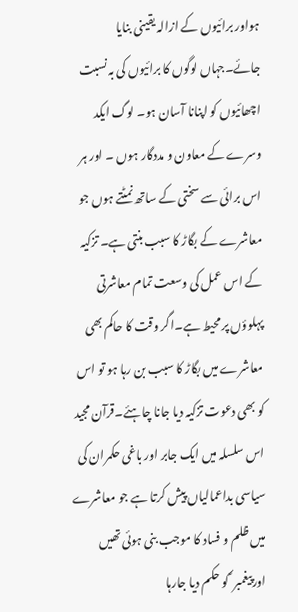ہواور برائیوں کے ازالہ یقینی بنایا جائے۔جہاں لوگوں کا برائیوں کی بہ نسبت اچھائیوں کو اپنانا آسان ہو۔ لوگ ایکد وسرے کے معاون و مددگار ہوں ۔ اور ہر اس برائی سے سختی کے ساتھ نمٹتے ہوں جو معاشرے کے بگاڑ کا سبب بنتی ہے۔ تزکیہ کے اس عمل کی وسعت تمام معاشرتی پہلوؤں پر محیط ہے۔اگر وقت کا حاکم بھی معاشرے میں بگاڑ کا سبب بن رہا ہو تو اس کو بھی دعوت تزکیہ دیا جانا چاہئے۔قرآن مجید اس سلسلہ میں ایک جابر اور باغی حکمران کی سیاسی بداعمالیاں پیش کرتا ہے جو معاشرے میں ظلم و فساد کا موجب بنی ہوئی تھیں اورپیغمبر ؑ کو حکم دیا جارہا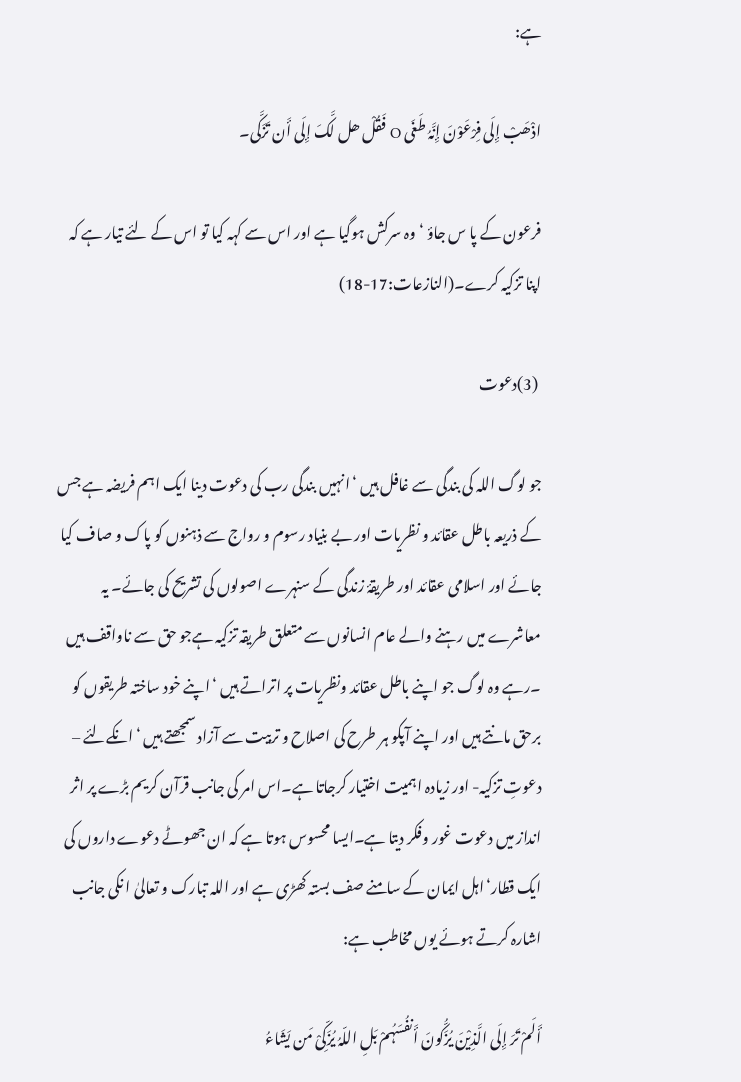ہے:

اذْھَبْ إِلَی فِرْعَوْنَ إِنَّہُ طَغَی O فَقُلْ ھل لَّکَ إِلَی أَن تَزَکَّی۔

فرعون کے پا س جاؤ ‘ وہ سرکش ہوگیا ہے اور اس سے کہہ کیا تو اس کے لئے تیار ہے کہ اپنا تزکیہ کرے۔(النازعات:17-18)

 (3)دعوت

جو لوگ اللہ کی بندگی سے غافل ہیں ‘انہیں بندگی رب کی دعوت دینا ایک اہم فریضہ ہے جس کے ذریعہ باطل عقائد و نظریات اور بے بنیاد رسوم و رواج سے ذہنوں کو پاک و صاف کیا جائے اور اسلامی عقائد اور طریقۂ زندگی کے سنہرے اصولوں کی تشریح کی جائے۔ یہ معاشرے میں رہنے والے عام انسانوں سے متعلق طریقہ تزکیہ ہےجو حق سے ناواقف ہیں ۔رہے وہ لوگ جو اپنے باطل عقائد ونظریات پر اتراتے ہیں ‘اپنے خود ساختہ طریقوں کو برحق مانتے ہیں اور اپنے آپکو ہر طرح کی اصلاح و تربیت سے آزاد سمجھتے ہیں ‘انکےلئے – دعوتِ تزکیہ- اور زیادہ اہمیت اختیار کرجاتا ہے۔اس امر کی جانب قرآن کریم بڑے پر اثر انداز میں دعوت غور وفکر دیتا ہے۔ایسا محسوس ہوتا ہے کہ ان جھوٹے دعوے داروں کی ایک قطار‘اہل ایمان کے سامنے صف بستہ کھڑی ہے اور اللہ تبارک و تعالیٰ ا نکی جانب اشارہ کرتے ہوئے یوں مخاطب ہے:

أَلَمْ تَرَ إِلَی الَّذِیْنَ یُزَکُّونَ أَنفُسَہُمْ بَلِ اللّہُ یُزَکِّیْ مَن یَشَاءُ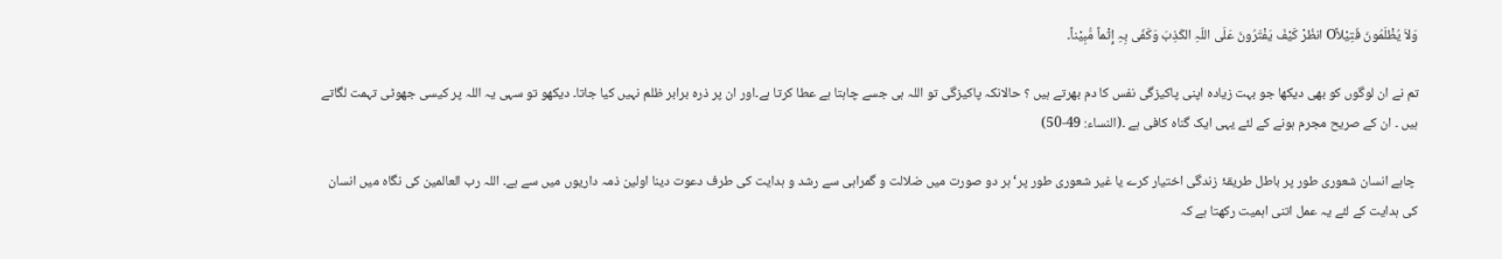وَلاَ یُظْلَمُونَ فَتِیْلاًO انظُرْ کَیْفَ یَفْتَرُونَ عَلَی اللّہِ الکَذِبَ وَکَفَی بِہِ إِثْماً مُّبِیْناً۔

تم نے ان لوگوں کو بھی دیکھا جو بہت زیادہ اپنی پاکیزگی نفس کا دم بھرتے ہیں ؟ حالانکہ پاکیزگی تو اللہ ہی جسے چاہتا ہے عطا کرتا ہے۔اور ان پر ذرہ برابر ظلم نہیں کیا جاتا۔ دیکھو تو سہی یہ اللہ پر کیسی جھوٹی تہمت لگاتے ہیں ۔ ان کے صریح مجرم ہونے کے لئے یہی ایک گناہ کافی ہے ۔(النساء: 49-50)

 چاہے انسان شعوری طور پر باطل طریقۂ زندگی اختیار کرے یا غیر شعوری طور پر‘ ہر دو صورت میں ضلالت و گمراہی سے رشد و ہدایت کی طرف دعوت دینا اولین ذمہ داریوں میں سے ہے۔ اللہ رب العالمین کی نگاہ میں انسان کی ہدایت کے لئے یہ عمل اتنی اہمیت رکھتا ہے کہ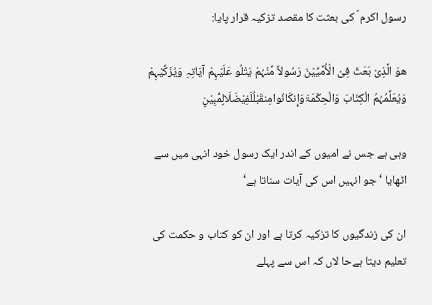رسول اکرم ؐ کی بعثت کا مقصد تزکیہ قرار پایا:

ھوَ الَّذِیْ بَعَثَ فِیْ الْأُمِّیِّیْنَ رَسُولاً مِّنْہُمْ یَتْلُو عَلَیْہِمْ آیَاتِہِ وَیُزَکِّیْہِمْ وَیُعَلِّمُہُمُ الْکِتَابَ وَالْحِکْمَۃَوَإِنکَانُوامِنقَبْلُلَفِیْضَلَالٍمُّبِیْنٍ

وہی ہے جس نے امیوں کے اندر ایک رسول خود انہی میں سے اٹھایا ‘ جو انہیں اس کی آیات سناتا ہے‘

ان کی زندگیوں کا تزکیہ کرتا ہے اور ان کو کتاب و حکمت کی تعلیم دیتا ہےحا لاں کہ اس سے پہلے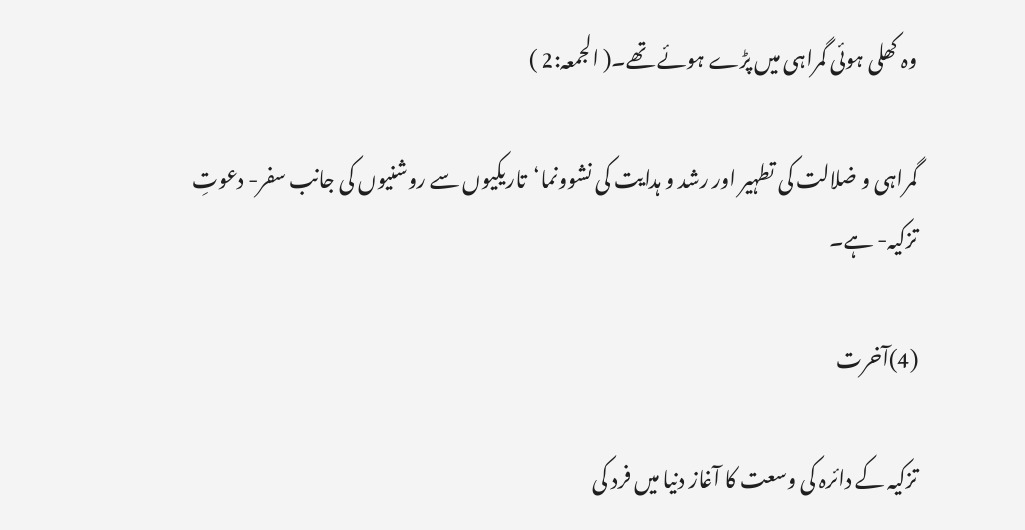وہ کھلی ہوئی گمراہی میں پڑے ہوئے تھے۔( الجمعہ:2 )

گمراہی و ضلالت کی تطہیر اور رشد و ہدایت کی نشوونما‘تاریکیوں سے روشنیوں کی جانب سفر- دعوتِ تزکیہ- ہے۔

(4)آخرت

تزکیہ کے دائرہ کی وسعت کا آغاز دنیا میں فرد کی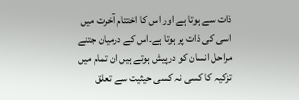ذات سے ہوتا ہے اور اس کا اختتام آخرت میں اسی کی ذات پر ہوتا ہے۔اس کے درمیان جتنے مراحل انسان کو درپیش ہوتے ہیں ان تمام میں تزکیہ کا کسی نہ کسی حیثیت سے تعلق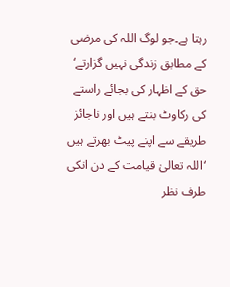رہتا ہے۔جو لوگ اللہ کی مرضی کے مطابق زندگی نہیں گزارتے‘ حق کے اظہار کی بجائے راستے کی رکاوٹ بنتے ہیں اور ناجائز طریقے سے اپنے پیٹ بھرتے ہیں ‘اللہ تعالیٰ قیامت کے دن انکی طرف نظر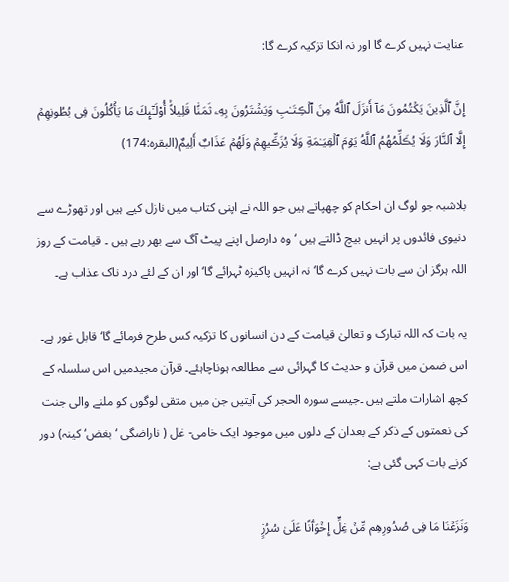عنایت نہیں کرے گا اور نہ انکا تزکیہ کرے گا:

إِنَّ ٱلَّذِينَ يَكۡتُمُونَ مَآ أَنزَلَ ٱللَّهُ مِنَ ٱلۡڪِتَـٰبِ وَيَشۡتَرُونَ بِهِۦ ثَمَنً۬ا قَلِيلاً‌ۙ أُوْلَـٰٓٮِٕكَ مَا يَأۡكُلُونَ فِى بُطُونِهِمۡ إِلَّا ٱلنَّارَ وَلَا يُڪَلِّمُهُمُ ٱللَّهُ يَوۡمَ ٱلۡقِيَـٰمَةِ وَلَا يُزَڪِّيهِمۡ وَلَهُمۡ عَذَابٌ أَلِيمٌ(البقرہ:174)

بلاشبہ جو لوگ ان احکام کو چھپاتے ہیں جو اللہ نے اپنی کتاب میں نازل کیے ہیں اور تھوڑے سے دنیوی فائدوں پر انہیں بیچ ڈالتے ہیں ‘ وہ دارصل اپنے پیٹ آگ سے بھر رہے ہیں ۔ قیامت کے روز اللہ ہرگز ان سے بات نہیں کرے گا‘ نہ انہیں پاکیزہ ٹہرائے گا‘ اور ان کے لئے درد ناک عذاب ہے۔

یہ بات کہ اللہ تبارک و تعالیٰ قیامت کے دن انسانوں کا تزکیہ کس طرح فرمائے گا‘ قابل غور ہے۔ اس ضمن میں قرآن و حدیث کا گہرائی سے مطالعہ ہوناچاہئے۔ قرآن مجیدمیں اس سلسلہ کے کچھ اشارات ملتے ہیں ۔جیسے سورہ الحجر کی آیتیں جن میں متقی لوگوں کو ملنے والی جنت کی نعمتوں کے ذکر کے بعدان کے دلوں میں موجود ایک خامی- غل ( ناراضگی ‘ بغض‘ کینہ) دور کرنے بات کہی گئی ہے:

وَنَزَعۡنَا مَا فِى صُدُورِهِم مِّنۡ غِلٍّ إِخۡوَٲنًا عَلَىٰ سُرُرٍ۬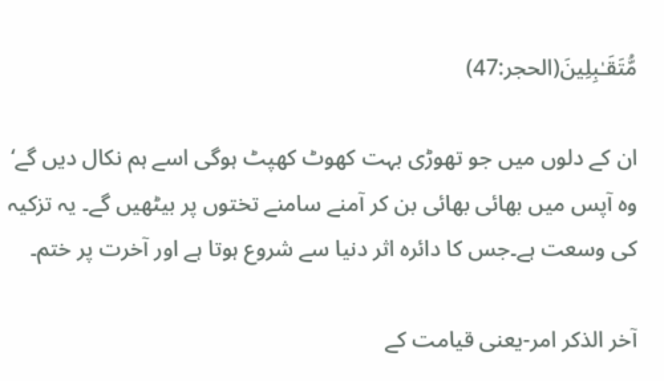مُّتَقَـٰبِلِينَ(الحجر:47)

ان کے دلوں میں جو تھوڑی بہت کھوٹ کھپٹ ہوگی اسے ہم نکال دیں گے‘ وہ آپس میں بھائی بھائی بن کر آمنے سامنے تختوں پر بیٹھیں گے۔ یہ تزکیہ کی وسعت ہے۔جس کا دائرہ اثر دنیا سے شروع ہوتا ہے اور آخرت پر ختم۔

آخر الذکر امر-یعنی قیامت کے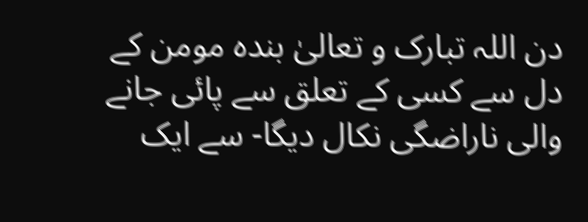دن اللہ تبارک و تعالیٰ بندہ مومن کے دل سے کسی کے تعلق سے پائی جانے والی ناراضگی نکال دیگا- سے ایک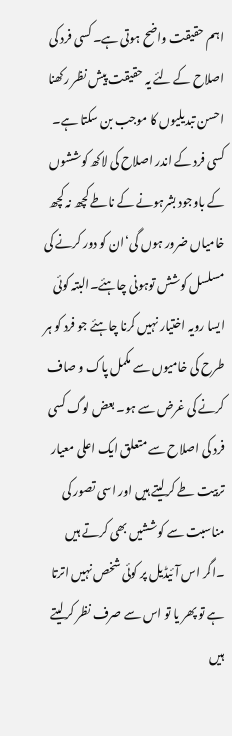اہم حقیقت واضح ہوتی ہے۔ کسی فرد کی اصلاح کے لئے یہ حقیقت پیش نظر رکھنا احسن تبدیلیوں کا موجب بن سکتا ہے۔ کسی فرد کے اندر اصلاح کی لاکھ کوششوں کے باوجود بشرہونے کے ناطے کچھ نہ کچھ خامیاں ضرور ہوں گی‘ان کو دور کرنے کی مسلسل کوشش توہونی چاہئے۔البتہ کوئی ایسا رویہ اختیار نہیں کرنا چاہئے جو فرد کو ہر طرح کی خامیوں سے مکمل پاک و صاف کرنے کی غرض سے ہو۔ بعض لوگ کسی فرد کی اصلاح سے متعلق ایک اعلی معیار تربیت طے کرلیتے ہیں اور اسی تصور کی مناسبت سے کوششیں بھی کرتے ہیں ۔اگر اس آئیڈیل پر کوئی شخص نہیں اترتا ہے تو پھر یا تو اس سے صرف نظر کرلیتے ہیں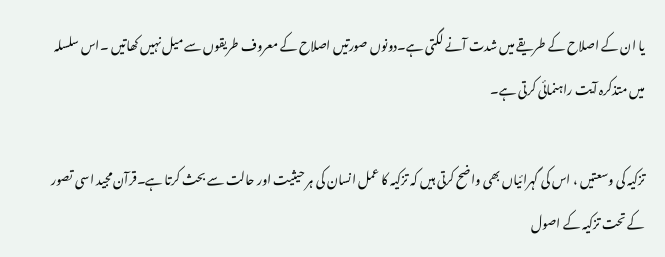یا ان کے اصلاح کے طریقے میں شدت آنے لگتی ہے۔دونوں صورتیں اصلاح کے معروف طریقوں سے میل نہیں کھاتیں ۔اس سلسلہ میں متذکرہ آیت راہنمائی کرتی ہے۔

تزکیہ کی وسعتیں ، اس کی گہرائیاں بھی واضح کرتی ہیں کہ تزکیہ کا عمل انسان کی ہر حیثیت اور حالت سے بحث کرتا ہے۔قرآن مجید اسی تصور کے تحت تزکیہ کے اصول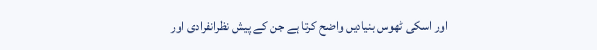اور اسکی ٹھوس بنیادیں واضح کرتا ہے جن کے پیش نظرانفرادی اور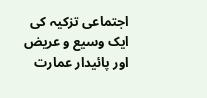اجتماعی تزکیہ کی ایک وسیع و عریض اور پائیدار عمارت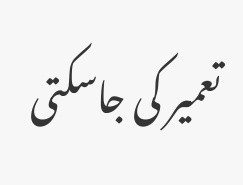تعمیر کی جاسکتی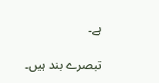ہے۔

تبصرے بند ہیں۔